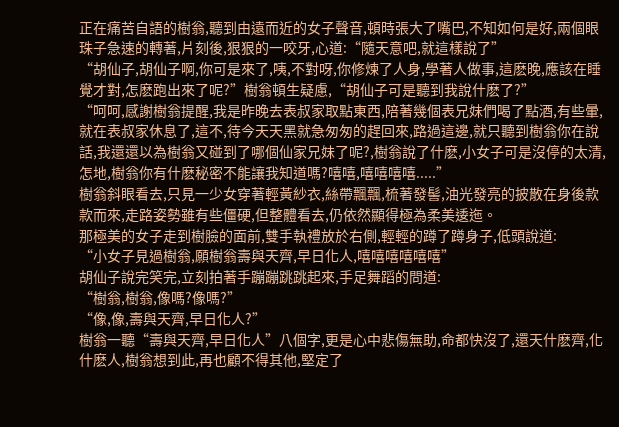正在痛苦自語的樹翁,聽到由遠而近的女子聲音,頓時張大了嘴巴,不知如何是好,兩個眼珠子急速的轉著,片刻後,狠狠的一咬牙,心道:“隨天意吧,就這樣說了”
“胡仙子,胡仙子啊,你可是來了,咦,不對呀,你修煉了人身,學著人做事,這麽晚,應該在睡覺才對,怎麽跑出來了呢?”樹翁頓生疑慮,“胡仙子可是聽到我說什麽了?”
“呵呵,感謝樹翁提醒,我是昨晚去表叔家取點東西,陪著幾個表兄妹們喝了點酒,有些暈,就在表叔家休息了,這不,待今天天黑就急匆匆的趕回來,路過這邊,就只聽到樹翁你在說話,我還還以為樹翁又碰到了哪個仙家兄妹了呢?,樹翁說了什麽,小女子可是沒停的太清,怎地,樹翁你有什麽秘密不能讓我知道嗎?嘻嘻,嘻嘻嘻嘻.....”
樹翁斜眼看去,只見一少女穿著輕黃紗衣,絲帶飄飄,梳著發髻,油光發亮的披散在身後款款而來,走路姿勢雖有些僵硬,但整體看去,仍依然顯得極為柔美逶迤。
那極美的女子走到樹臉的面前,雙手執禮放於右側,輕輕的蹲了蹲身子,低頭說道:
“小女子見過樹翁,願樹翁壽與天齊,早日化人,嘻嘻嘻嘻嘻嘻”
胡仙子說完笑完,立刻拍著手蹦蹦跳跳起來,手足舞蹈的問道:
“樹翁,樹翁,像嗎?像嗎?”
“像,像,壽與天齊,早日化人?”
樹翁一聽“壽與天齊,早日化人”八個字,更是心中悲傷無助,命都快沒了,還天什麽齊,化什麽人,樹翁想到此,再也顧不得其他,堅定了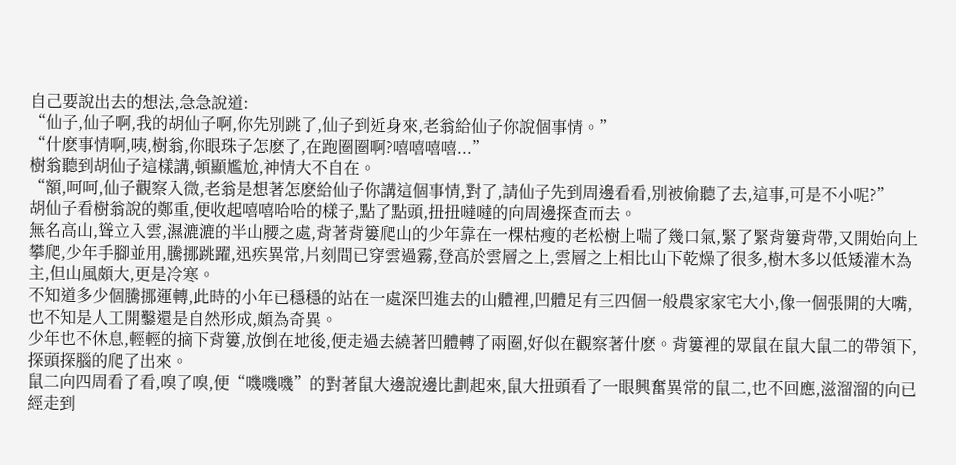自己要說出去的想法,急急說道:
“仙子,仙子啊,我的胡仙子啊,你先別跳了,仙子到近身來,老翁給仙子你說個事情。”
“什麽事情啊,咦,樹翁,你眼珠子怎麽了,在跑圈圈啊?嘻嘻嘻嘻...”
樹翁聽到胡仙子這樣講,頓顯尷尬,神情大不自在。
“額,呵呵,仙子觀察入微,老翁是想著怎麽給仙子你講這個事情,對了,請仙子先到周邊看看,別被偷聽了去,這事,可是不小呢?”
胡仙子看樹翁說的鄭重,便收起嘻嘻哈哈的樣子,點了點頭,扭扭噠噠的向周邊探查而去。
無名高山,聳立入雲,濕漉漉的半山腰之處,背著背簍爬山的少年靠在一棵枯瘦的老松樹上喘了幾口氣,緊了緊背簍背帶,又開始向上攀爬,少年手腳並用,騰挪跳躍,迅疾異常,片刻間已穿雲過霧,登高於雲層之上,雲層之上相比山下乾燥了很多,樹木多以低矮灌木為主,但山風頗大,更是冷寒。
不知道多少個騰挪運轉,此時的小年已穩穩的站在一處深凹進去的山體裡,凹體足有三四個一般農家家宅大小,像一個張開的大嘴,也不知是人工開鑿還是自然形成,頗為奇異。
少年也不休息,輕輕的摘下背簍,放倒在地後,便走過去繞著凹體轉了兩圈,好似在觀察著什麽。背簍裡的眾鼠在鼠大鼠二的帶領下,探頭探腦的爬了出來。
鼠二向四周看了看,嗅了嗅,便“嘰嘰嘰”的對著鼠大邊說邊比劃起來,鼠大扭頭看了一眼興奮異常的鼠二,也不回應,滋溜溜的向已經走到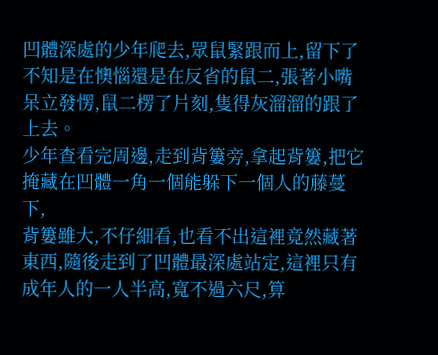凹體深處的少年爬去,眾鼠緊跟而上,留下了不知是在懊惱還是在反省的鼠二,張著小嘴呆立發愣,鼠二楞了片刻,隻得灰溜溜的跟了上去。
少年查看完周邊,走到背簍旁,拿起背簍,把它掩藏在凹體一角一個能躲下一個人的藤蔓下,
背簍雖大,不仔細看,也看不出這裡竟然藏著東西,隨後走到了凹體最深處站定,這裡只有成年人的一人半高,寬不過六尺,算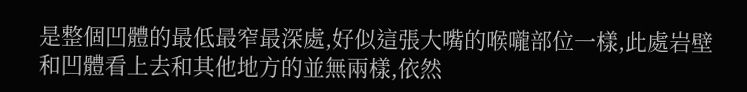是整個凹體的最低最窄最深處,好似這張大嘴的喉嚨部位一樣,此處岩壁和凹體看上去和其他地方的並無兩樣,依然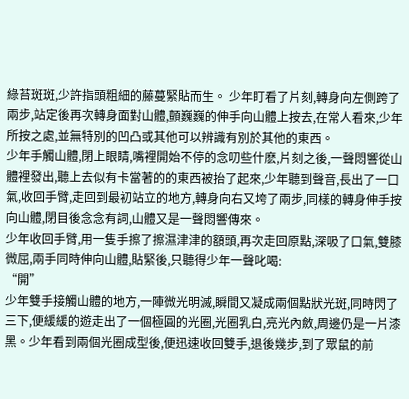綠苔斑斑,少許指頭粗細的藤蔓緊貼而生。 少年盯看了片刻,轉身向左側跨了兩步,站定後再次轉身面對山體,顫巍巍的伸手向山體上按去,在常人看來,少年所按之處,並無特別的凹凸或其他可以辨識有別於其他的東西。
少年手觸山體,閉上眼睛,嘴裡開始不停的念叨些什麽,片刻之後,一聲悶響從山體裡發出,聽上去似有卡當著的的東西被抬了起來,少年聽到聲音,長出了一口氣,收回手臂,走回到最初站立的地方,轉身向右又垮了兩步,同樣的轉身伸手按向山體,閉目後念念有詞,山體又是一聲悶響傳來。
少年收回手臂,用一隻手擦了擦濕津津的額頭,再次走回原點,深吸了口氣,雙膝微屈,兩手同時伸向山體,貼緊後,只聽得少年一聲叱喝:
“開”
少年雙手接觸山體的地方,一陣微光明滅,瞬間又凝成兩個點狀光斑,同時閃了三下,便緩緩的遊走出了一個極圓的光圈,光圈乳白,亮光內斂,周邊仍是一片漆黑。少年看到兩個光圈成型後,便迅速收回雙手,退後幾步,到了眾鼠的前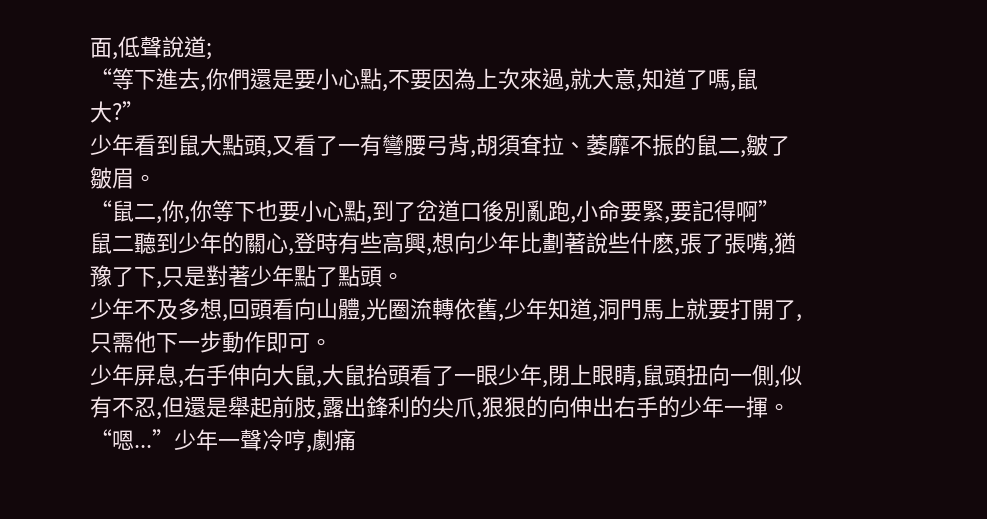面,低聲說道;
“等下進去,你們還是要小心點,不要因為上次來過,就大意,知道了嗎,鼠大?”
少年看到鼠大點頭,又看了一有彎腰弓背,胡須耷拉、萎靡不振的鼠二,皺了皺眉。
“鼠二,你,你等下也要小心點,到了岔道口後別亂跑,小命要緊,要記得啊”
鼠二聽到少年的關心,登時有些高興,想向少年比劃著說些什麽,張了張嘴,猶豫了下,只是對著少年點了點頭。
少年不及多想,回頭看向山體,光圈流轉依舊,少年知道,洞門馬上就要打開了,只需他下一步動作即可。
少年屏息,右手伸向大鼠,大鼠抬頭看了一眼少年,閉上眼睛,鼠頭扭向一側,似有不忍,但還是舉起前肢,露出鋒利的尖爪,狠狠的向伸出右手的少年一揮。
“嗯...”少年一聲冷哼,劇痛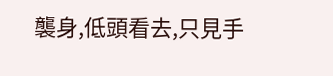襲身,低頭看去,只見手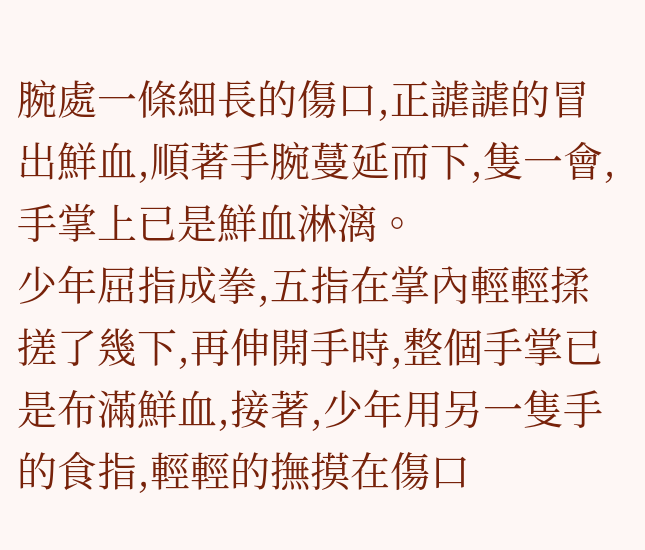腕處一條細長的傷口,正謔謔的冒出鮮血,順著手腕蔓延而下,隻一會,手掌上已是鮮血淋漓。
少年屈指成拳,五指在掌內輕輕揉搓了幾下,再伸開手時,整個手掌已是布滿鮮血,接著,少年用另一隻手的食指,輕輕的撫摸在傷口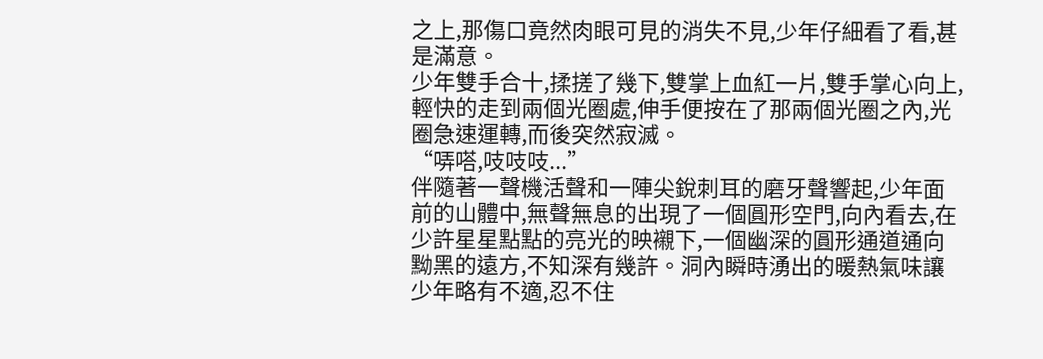之上,那傷口竟然肉眼可見的消失不見,少年仔細看了看,甚是滿意。
少年雙手合十,揉搓了幾下,雙掌上血紅一片,雙手掌心向上,輕快的走到兩個光圈處,伸手便按在了那兩個光圈之內,光圈急速運轉,而後突然寂滅。
“哢嗒,吱吱吱...”
伴隨著一聲機活聲和一陣尖銳刺耳的磨牙聲響起,少年面前的山體中,無聲無息的出現了一個圓形空門,向內看去,在少許星星點點的亮光的映襯下,一個幽深的圓形通道通向黝黑的遠方,不知深有幾許。洞內瞬時湧出的暖熱氣味讓少年略有不適,忍不住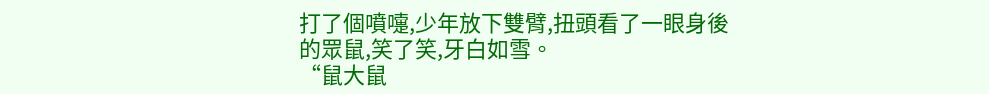打了個噴嚏,少年放下雙臂,扭頭看了一眼身後的眾鼠,笑了笑,牙白如雪。
“鼠大鼠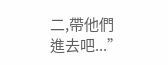二,帶他們進去吧...”